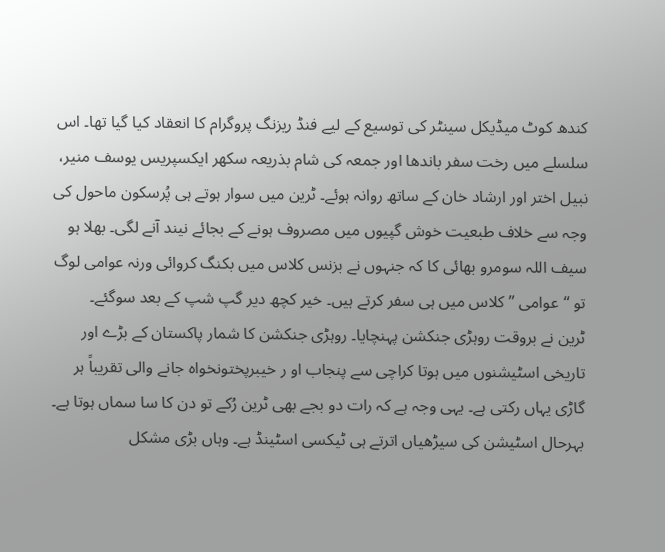کندھ کوٹ میڈیکل سینٹر کی توسیع کے لیے فنڈ ریزنگ پروگرام کا انعقاد کیا گیا تھا۔ اس سلسلے میں رخت سفر باندھا اور جمعہ کی شام بذریعہ سکھر ایکسپریس یوسف منیر، نبیل اختر اور ارشاد خان کے ساتھ روانہ ہوئے۔ ٹرین میں سوار ہوتے ہی پُرسکون ماحول کی وجہ سے خلاف طبعیت خوش گپیوں میں مصروف ہونے کے بجائے نیند آنے لگی۔ بھلا ہو سیف اللہ سومرو بھائی کا کہ جنہوں نے بزنس کلاس میں بکنگ کروائی ورنہ عوامی لوگ تو “عوامی ” کلاس میں ہی سفر کرتے ہیں۔ خیر کچھ دیر گپ شپ کے بعد سوگئے۔
ٹرین نے بروقت روہڑی جنکشن پہنچایا۔ روہڑی جنکشن کا شمار پاکستان کے بڑے اور تاریخی اسٹیشنوں میں ہوتا کراچی سے پنجاب او ر خیبرپختونخواہ جانے والی تقریباً ہر گاڑی یہاں رکتی ہے۔ یہی وجہ ہے کہ رات دو بجے بھی ٹرین رُکے تو دن کا سا سماں ہوتا ہے۔ بہرحال اسٹیشن کی سیڑھیاں اترتے ہی ٹیکسی اسٹینڈ ہے۔ وہاں بڑی مشکل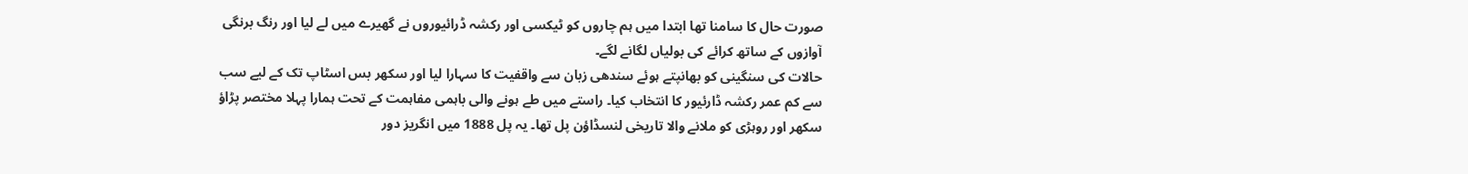صورت حال کا سامنا تھا ابتدا میں ہم چاروں کو ٹیکسی اور رکشہ ڈرائیوروں نے گھیرے میں لے لیا اور رنگ برنگی آوازوں کے ساتھ کرائے کی بولیاں لگانے لگے۔
حالات کی سنگینی کو بھانپتے ہوئے سندھی زبان سے واقفیت کا سہارا لیا اور سکھر بس اسٹاپ تک کے لیے سب سے کم عمر رکشہ ڈارئیور کا انتخاب کیا۔ راستے میں طے ہونے والی باہمی مفاہمت کے تحت ہمارا پہلا مختصر پڑاؤ سکھر اور روہڑی کو ملانے والا تاریخی لنسڈاؤن پل تھا۔ یہ پل 1888 میں انگریز دور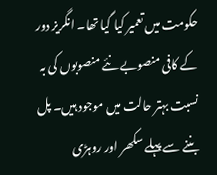حکومت میں تعمیر کیا گیا تھا۔ انگریز دور کے کافی منصوبے نئے منصوبوں کی بہ نسبت بہتر حالت میں موجود ہیں۔ پل بننے سے پہلے سکھر اور روہڑی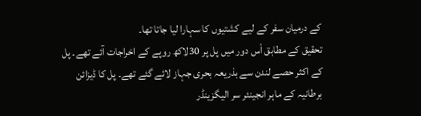کے درمیان سفر کے لیے کشتیوں کا سہارا لیا جاتا تھا۔
تحقیق کے مطابق اْس دور میں پل پر 30لاکھ روپے کے اخراجات آئے تھے۔ پل کے اکثر حصے لندن سے بذریعہ بحری جہاز لائے گئے تھے۔ پل کا ڈیزائن برطانیہ کے ماہر انجینئر سر الیگزینڈر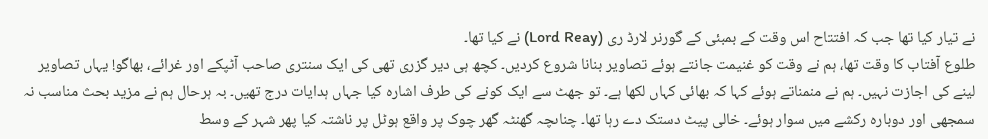نے تیار کیا تھا جب کہ افتتاح اس وقت کے بمبئی کے گورنر لارڈ ری (Lord Reay) نے کیا تھا۔
طلوع آفتاب کا وقت تھا، ہم نے وقت کو غنیمت جانتے ہوئے تصاویر بنانا شروع کردیں۔ کچھ ہی دیر گزری تھی کی ایک سنتری صاحب آٹپکے اور غرائے، بھاگو! یہاں تصاویر لینے کی اجازت نہیں۔ ہم نے منمناتے ہوئے کہا کہ بھائی کہاں لکھا ہے۔ تو جھٹ سے ایک کونے کی طرف اشارہ کیا جہاں ہدایات درج تھیں۔ بہ ہرحال ہم نے مزید بحث مناسب نہ سمجھی اور دوبارہ رکشے میں سوار ہوئے۔ خالی پیٹ دستک دے رہا تھا۔ چناںچہ گھنٹہ گھر چوک پر واقع ہوٹل پر ناشتہ کیا پھر شہر کے وسط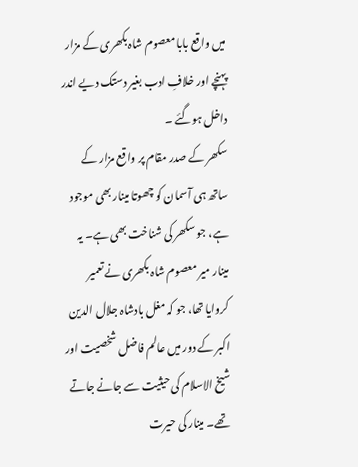میں واقع بابا معصوم شاہ بکھری کے مزار پہنچے اور خلافِ ادب بغیر دستک دیے اندر داخل ہوگئے ۔
سکھر کے صدر مقام پر واقع مزار کے ساتھ ہی آسمان کو چھوتا مینار بھی موجود ہے، جو سکھر کی شناخت بھی ہے۔ یہ مینار میر معصوم شاہ بکھری نے تعمیر کروایا تھا، جو کہ مغل بادشاہ جلال الدین اکبر کے دور میں عالم فاضل شخصیت اور شیخ الاسلام کی حیثیت سے جانے جاتے تھے۔ مینار کی حیرت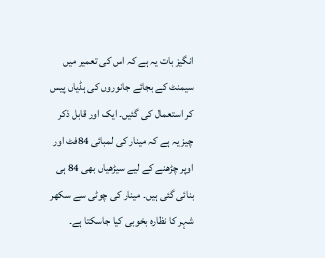انگیز بات یہ ہے کہ اس کی تعمیر میں سیمنٹ کے بجائے جانوروں کی ہڈیاں پیس کر استعمال کی گئیں۔ ایک اور قابل ذکر چیز یہ ہے کہ مینار کی لمبائی 84فٹ اور اوپر چڑھنے کے لیے سیڑھیاں بھی 84 ہی بنائی گئی ہیں۔ مینار کی چوٹی سے سکھر شہر کا نظارہ بخوبی کیا جاسکتا ہے۔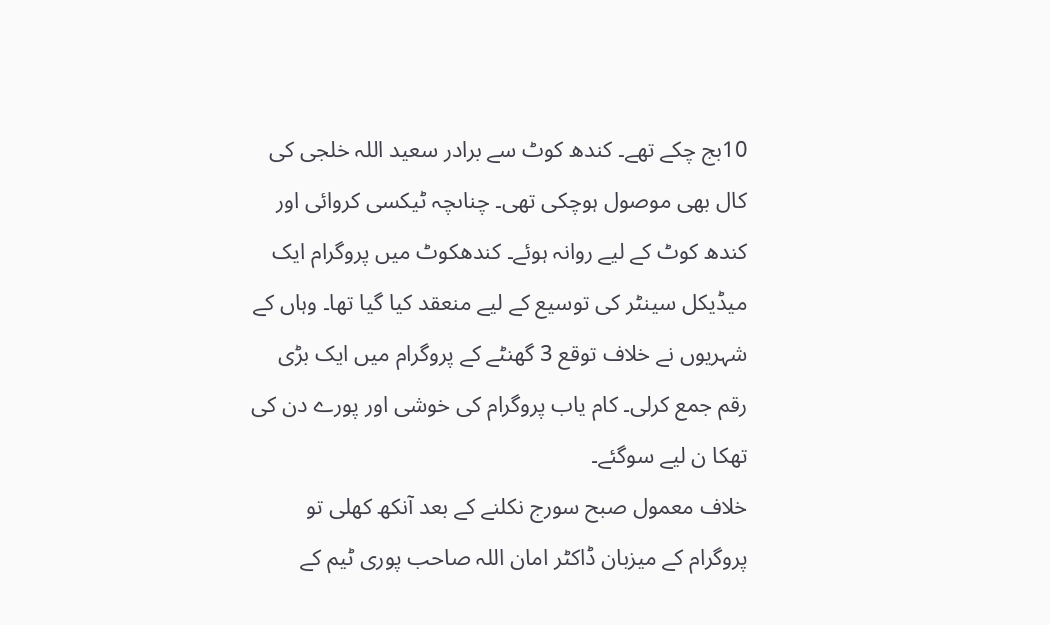10بج چکے تھے۔ کندھ کوٹ سے برادر سعید اللہ خلجی کی کال بھی موصول ہوچکی تھی۔ چناںچہ ٹیکسی کروائی اور کندھ کوٹ کے لیے روانہ ہوئے۔ کندھکوٹ میں پروگرام ایک میڈیکل سینٹر کی توسیع کے لیے منعقد کیا گیا تھا۔ وہاں کے شہریوں نے خلاف توقع 3 گھنٹے کے پروگرام میں ایک بڑی رقم جمع کرلی۔ کام یاب پروگرام کی خوشی اور پورے دن کی تھکا ن لیے سوگئے۔
خلاف معمول صبح سورج نکلنے کے بعد آنکھ کھلی تو پروگرام کے میزبان ڈاکٹر امان اللہ صاحب پوری ٹیم کے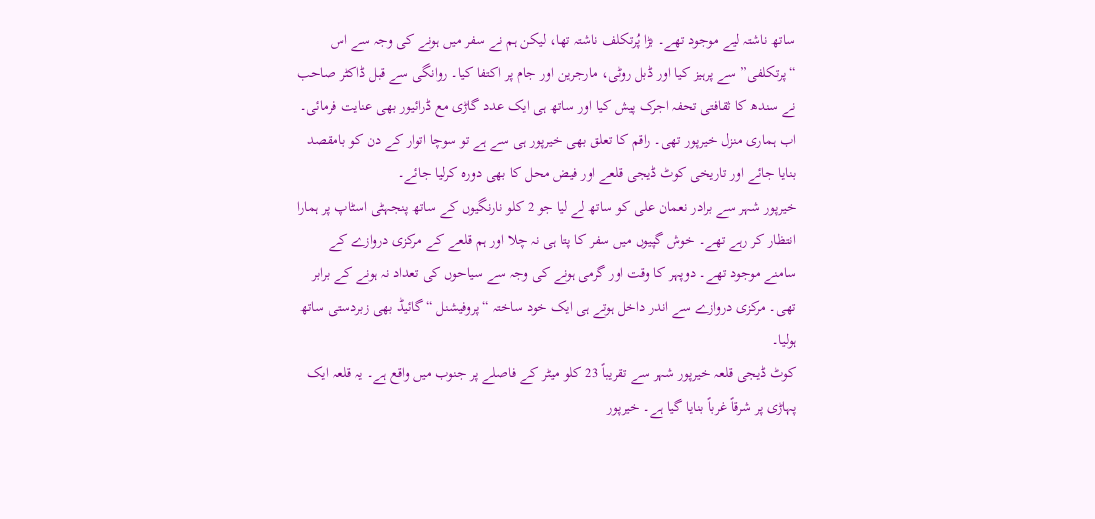ساتھ ناشتہ لیے موجود تھے۔ بڑا پُرتکلف ناشتہ تھا، لیکن ہم نے سفر میں ہونے کی وجہ سے اس “پرتکلفی” سے پرہیز کیا اور ڈبل روٹی، مارجرین اور جام پر اکتفا کیا۔ روانگی سے قبل ڈاکٹر صاحب نے سندھ کا ثقافتی تحفہ اجرک پیش کیا اور ساتھ ہی ایک عدد گاڑی مع ڈرائیور بھی عنایت فرمائی۔ اب ہماری منزل خیرپور تھی۔ راقم کا تعلق بھی خیرپور ہی سے ہے تو سوچا اتوار کے دن کو بامقصد بنایا جائے اور تاریخی کوٹ ڈیجی قلعے اور فیض محل کا بھی دورہ کرلیا جائے۔
خیرپور شہر سے برادر نعمان علی کو ساتھ لے لیا جو 2 کلو نارنگیوں کے ساتھ پنجہٹی اسٹاپ پر ہمارا انتظار کر رہے تھے۔ خوش گپیوں میں سفر کا پتا ہی نہ چلا اور ہم قلعے کے مرکزی دروازے کے سامنے موجود تھے۔ دوپہر کا وقت اور گرمی ہونے کی وجہ سے سیاحوں کی تعداد نہ ہونے کے برابر تھی۔ مرکزی دروازے سے اندر داخل ہوتے ہی ایک خود ساختہ “پروفیشنل “گائیڈ بھی زبردستی ساتھ ہولیا۔
کوٹ ڈیجی قلعہ خیرپور شہر سے تقریباً 23 کلو میٹر کے فاصلے پر جنوب میں واقع ہے۔ یہ قلعہ ایک پہاڑی پر شرقاً غرباً بنایا گیا ہے۔ خیرپور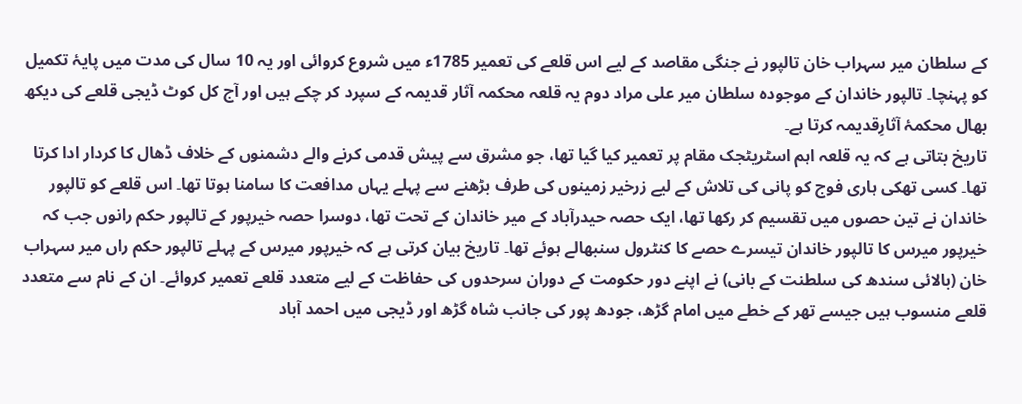کے سلطان میر سہراب خان تالپور نے جنگی مقاصد کے لیے اس قلعے کی تعمیر 1785ء میں شروع کروائی اور یہ 10 سال کی مدت میں پایۂ تکمیل کو پہنچا۔ تالپور خاندان کے موجودہ سلطان میر علی مراد دوم یہ قلعہ محکمہ آثار قدیمہ کے سپرد کر چکے ہیں اور آج کل کوٹ ڈیجی قلعے کی دیکھ بھال محکمۂ آثارِقدیمہ کرتا ہے۔
تاریخ بتاتی ہے کہ یہ قلعہ اہم اسٹریٹجک مقام پر تعمیر کیا گیا تھا، جو مشرق سے پیش قدمی کرنے والے دشمنوں کے خلاف ڈھال کا کردار ادا کرتا تھا۔ کسی تھکی ہاری فوج کو پانی کی تلاش کے لیے زرخیر زمینوں کی طرف بڑھنے سے پہلے یہاں مدافعت کا سامنا ہوتا تھا۔ اس قلعے کو تالپور خاندان نے تین حصوں میں تقسیم کر رکھا تھا، ایک حصہ حیدرآباد کے میر خاندان کے تحت تھا، دوسرا حصہ خیرپور کے تالپور حکم رانوں جب کہ خیرپور میرس کا تالپور خاندان تیسرے حصے کا کنٹرول سنبھالے ہوئے تھا۔ تاریخ بیان کرتی ہے کہ خیرپور میرس کے پہلے تالپور حکم راں میر سہراب خان (بالائی سندھ کی سلطنت کے بانی) نے اپنے دور حکومت کے دوران سرحدوں کی حفاظت کے لیے متعدد قلعے تعمیر کروائے۔ ان کے نام سے متعدد قلعے منسوب ہیں جیسے تھر کے خطے میں امام گڑھ، جودھ پور کی جانب شاہ گڑھ اور ڈیجی میں احمد آباد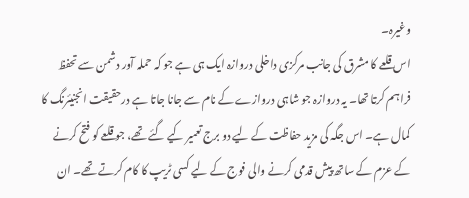وغیرہ۔
اس قلعے کا مشرق کی جانب مرکزی داخلی دروازہ ایک ہی ہے جو کہ حملہ آور دشمن سے تحفظ فراہم کرتا تھا۔ یہ دروازہ جو شاہی دروازے کے نام سے جانا جاتا ہے درحقیقت انجنیئرنگ کا کمال ہے۔ اس جگہ کی مزید حفاظت کے لیے دو برج تعمیر کیے گئے تھے، جو قلعے کو فتح کرنے کے عزم کے ساتھ پیش قدمی کرنے والی فوج کے لیے کسی ٹریپ کا کام کرتے تھے۔ ان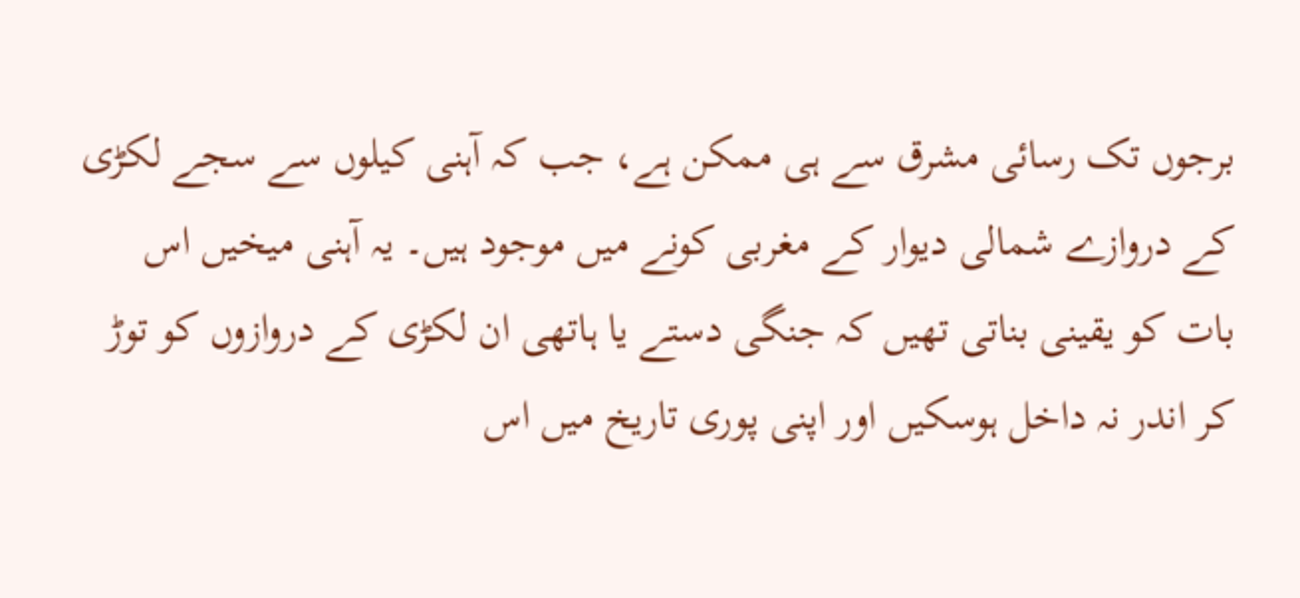برجوں تک رسائی مشرق سے ہی ممکن ہے، جب کہ آہنی کیلوں سے سجے لکڑی کے دروازے شمالی دیوار کے مغربی کونے میں موجود ہیں۔ یہ آہنی میخیں اس بات کو یقینی بناتی تھیں کہ جنگی دستے یا ہاتھی ان لکڑی کے دروازوں کو توڑ کر اندر نہ داخل ہوسکیں اور اپنی پوری تاریخ میں اس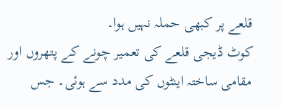قلعے پر کبھی حملہ نہیں ہوا۔
کوٹ ڈیجی قلعے کی تعمیر چونے کے پتھروں اور مقامی ساختہ اینٹوں کی مدد سے ہوئی۔ جس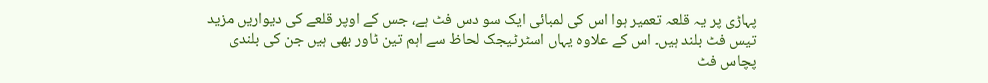پہاڑی پر یہ قلعہ تعمیر ہوا اس کی لمبائی ایک سو دس فٹ ہے، جس کے اوپر قلعے کی دیواریں مزید تیس فٹ بلند ہیں۔ اس کے علاوہ یہاں اسٹرٹیجک لحاظ سے اہم تین ٹاور بھی ہیں جن کی بلندی پچاس فٹ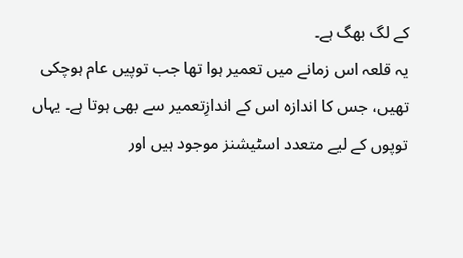کے لگ بھگ ہے۔
یہ قلعہ اس زمانے میں تعمیر ہوا تھا جب توپیں عام ہوچکی تھیں، جس کا اندازہ اس کے اندازِتعمیر سے بھی ہوتا ہے۔ یہاں توپوں کے لیے متعدد اسٹیشنز موجود ہیں اور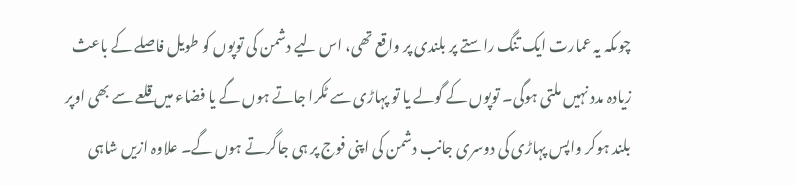چوںکہ یہ عمارت ایک تنگ راستے پر بلندی پر واقع تھی، اس لیے دشمن کی توپوں کو طویل فاصلے کے باعث زیادہ مدد نہیں ملتی ہوگی۔ توپوں کے گولے یا تو پہاڑی سے ٹکرا جاتے ہوں گے یا فضاء میں قلعے سے بھی اوپر بلند ہوکر واپس پہاڑی کی دوسری جانب دشمن کی اپنی فوج پر ہی جاگرتے ہوں گے۔ علاوہ ازیں شاہی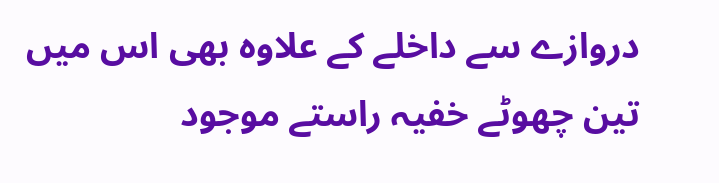دروازے سے داخلے کے علاوہ بھی اس میں تین چھوٹے خفیہ راستے موجود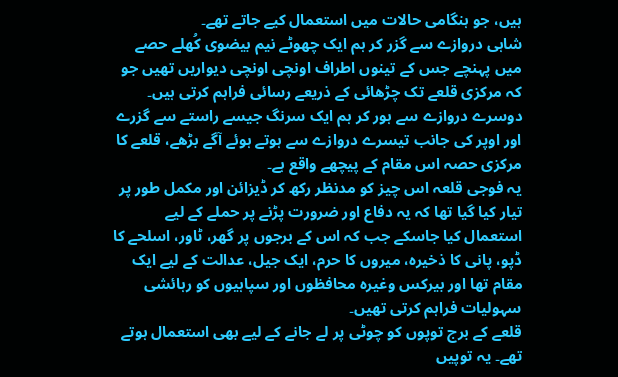ہیں، جو ہنگامی حالات میں استعمال کیے جاتے تھے۔
شاہی دروازے سے گزر کر ہم ایک چھوٹے نیم بیضوی کُھلے حصے میں پہنچے جس کے تینوں اطراف اونچی اونچی دیواریں تھیں جو کہ مرکزی قلعے تک چڑھائی کے ذریعے رسائی فراہم کرتی ہیں۔ دوسرے دروازے سے ہور کر ہم ایک سرنگ جیسے راستے سے گزرے اور اوپر کی جانب تیسرے دروازے سے ہوتے ہوئے آگے بڑھے، قلعے کا مرکزی حصہ اس مقام کے پیچھے واقع ہے۔
یہ فوجی قلعہ اس چیز کو مدنظر رکھ کر ڈیزائن اور مکمل طور پر تیار کیا گیا تھا کہ یہ دفاع اور ضرورت پڑنے پر حملے کے لیے استعمال کیا جاسکے جب کہ اس کے برجوں پر گھر، ٹاور، اسلحے کا ڈپو، پانی کا ذخیرہ، میروں کا حرم، ایک جیل، عدالت کے لیے ایک مقام تھا اور بیرکس وغیرہ محافظوں اور سپاہیوں کو رہائشی سہولیات فراہم کرتی تھیں۔
قلعے کے برج توپوں کو چوٹی پر لے جانے کے لیے بھی استعمال ہوتے تھے۔ یہ توپیں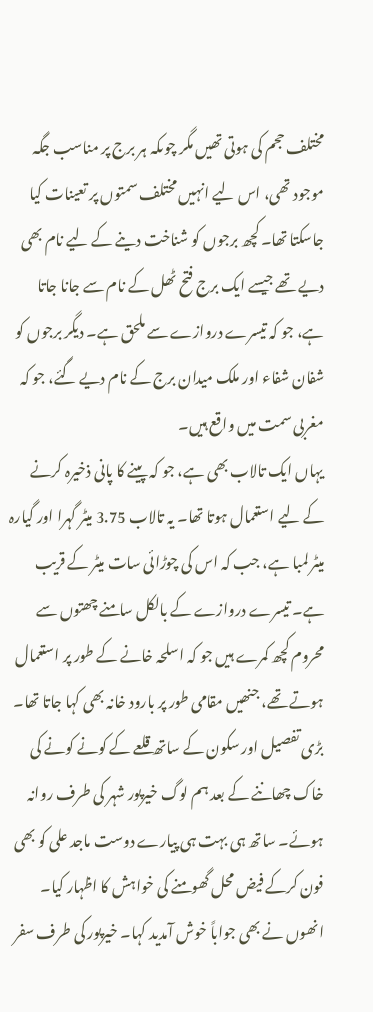مختلف حجم کی ہوتی تھیں مگر چوںکہ ہر برج پر مناسب جگہ موجود تھی، اس لیے انہیں مختلف سمتوں پر تعینات کیا جاسکتا تھا۔ کچھ برجوں کو شناخت دینے کے لیے نام بھی دیے تھے جیسے ایک برج فتح ٹھل کے نام سے جانا جاتا ہے، جو کہ تیسرے دروازے سے ملحق ہے۔ دیگر برجوں کو شفان شفاء اور ملک میدان برج کے نام دیے گئے، جو کہ مغربی سمت میں واقع ہیں۔
یہاں ایک تالاب بھی ہے، جو کہ پینے کا پانی ذخیرہ کرنے کے لیے استعمال ہوتا تھا۔ یہ تالاب 3.75 میٹر گہرا اور گیارہ میٹر لمبا ہے، جب کہ اس کی چوڑائی سات میٹر کے قریب ہے۔ تیسرے دروازے کے بالکل سامنے چھتوں سے محروم کچھ کمرے ہیں جو کہ اسلحہ خانے کے طور پر استعمال ہوتے تھے، جنھیں مقامی طور پر بارود خانہ بھی کہا جاتا تھا۔
بڑی تفصیل اور سکون کے ساتھ قلعے کے کونے کونے کی خاک چھاننے کے بعد ہم لوگ خیرپور شہر کی طرف روانہ ہوئے۔ ساتھ ہی بہت ہی پیارے دوست ماجد علی کو بھی فون کرکے فیض محل گھومنے کی خواہش کا اظہار کیا۔ انھوں نے بھی جواباً خوش آمدید کہا۔ خیرپور کی طرف سفر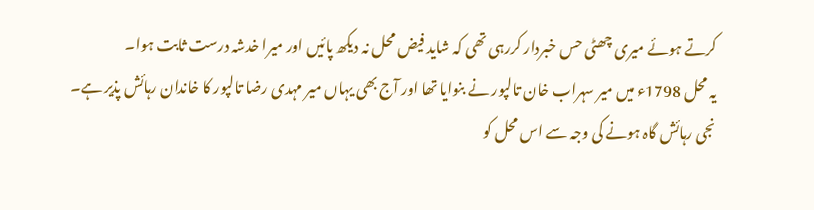کرتے ہوئے میری چھٹی حس خبردار کررہی تھی کہ شاید فیض محل نہ دیکھ پائیں اور میرا خدشہ درست ثابت ہوا۔
یہ محل 1798ء میں میر سہراب خان تالپور نے بنوایا تھا اور آج بھی یہاں میر مہدی رضا تالپور کا خاندان رہائش پذیر ہے۔ نجی رہائش گاہ ہونے کی وجہ سے اس محل کو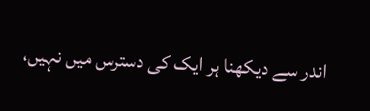اندر سے دیکھنا ہر ایک کی دسترس میں نہیں،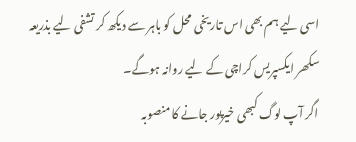اسی لیے ہم بھی اس تاریخی محل کو باہر سے دیکھ کر تشفی لیے بذریعہ سکھر ایکسپریس کراچی کے لیے روانہ ہوگے۔
اگر آپ لوگ کبھی خیرپور جانے کا منصوبہ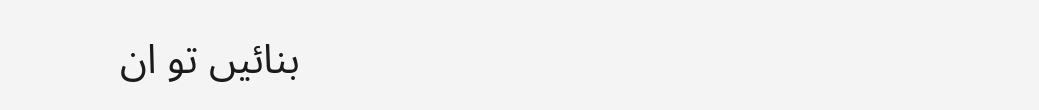بنائیں تو ان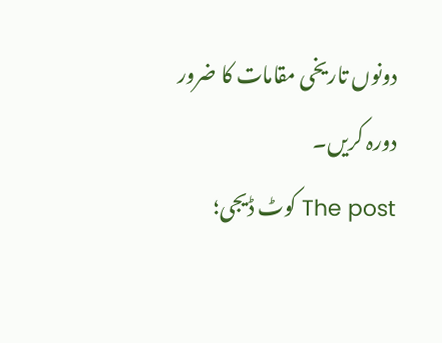دونوں تاریخی مقامات کا ضرور دورہ کریں۔
The post کوٹ ڈیجی؛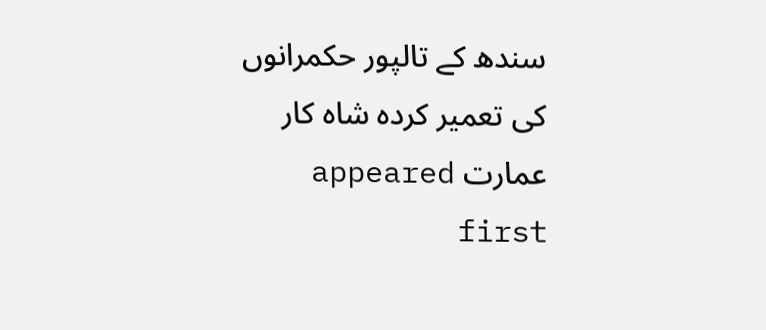سندھ کے تالپور حکمرانوں کی تعمیر کردہ شاہ کار عمارت appeared first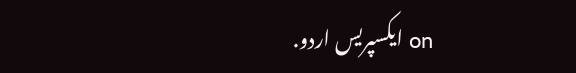on ایکسپریس اردو.